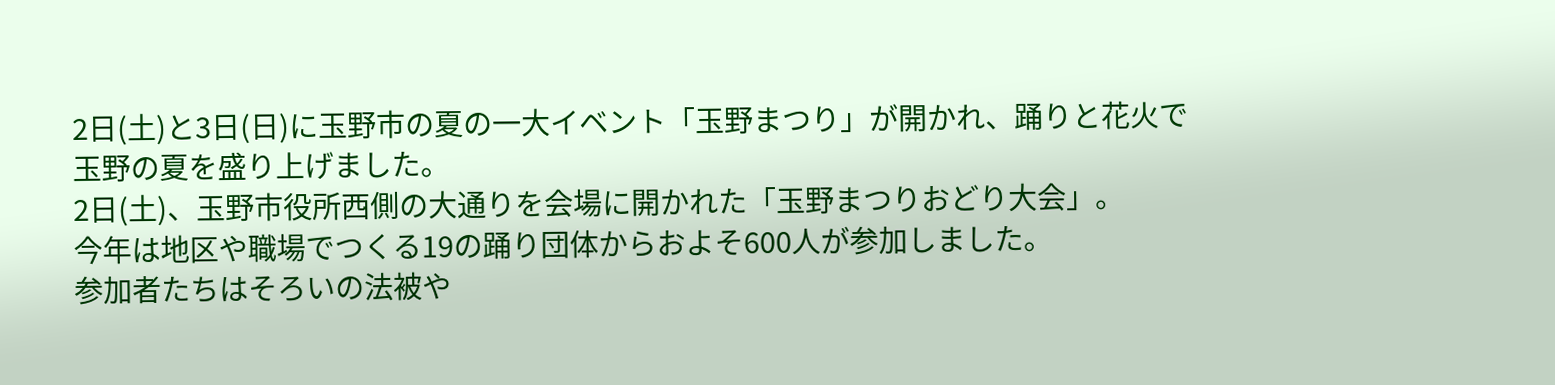2日(土)と3日(日)に玉野市の夏の一大イベント「玉野まつり」が開かれ、踊りと花火で玉野の夏を盛り上げました。
2日(土)、玉野市役所西側の大通りを会場に開かれた「玉野まつりおどり大会」。
今年は地区や職場でつくる19の踊り団体からおよそ600人が参加しました。
参加者たちはそろいの法被や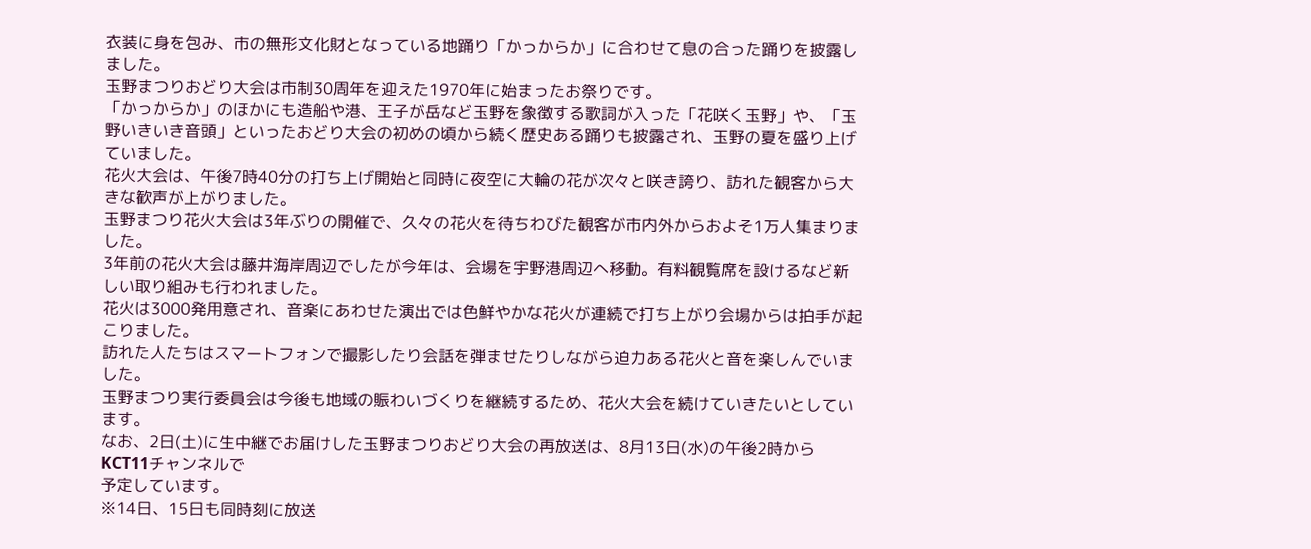衣装に身を包み、市の無形文化財となっている地踊り「かっからか」に合わせて息の合った踊りを披露しました。
玉野まつりおどり大会は市制30周年を迎えた1970年に始まったお祭りです。
「かっからか」のほかにも造船や港、王子が岳など玉野を象徴する歌詞が入った「花咲く玉野」や、「玉野いきいき音頭」といったおどり大会の初めの頃から続く歴史ある踊りも披露され、玉野の夏を盛り上げていました。
花火大会は、午後7時40分の打ち上げ開始と同時に夜空に大輪の花が次々と咲き誇り、訪れた観客から大きな歓声が上がりました。
玉野まつり花火大会は3年ぶりの開催で、久々の花火を待ちわびた観客が市内外からおよそ1万人集まりました。
3年前の花火大会は藤井海岸周辺でしたが今年は、会場を宇野港周辺へ移動。有料観覧席を設けるなど新しい取り組みも行われました。
花火は3000発用意され、音楽にあわせた演出では色鮮やかな花火が連続で打ち上がり会場からは拍手が起こりました。
訪れた人たちはスマートフォンで撮影したり会話を弾ませたりしながら迫力ある花火と音を楽しんでいました。
玉野まつり実行委員会は今後も地域の賑わいづくりを継続するため、花火大会を続けていきたいとしています。
なお、2日(土)に生中継でお届けした玉野まつりおどり大会の再放送は、8月13日(水)の午後2時からKCT11チャンネルで
予定しています。
※14日、15日も同時刻に放送